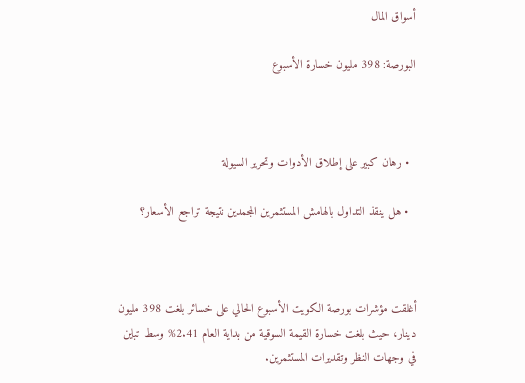أسواق المال

البورصة: 398 مليون خسارة الأسبوع



  • رهان كبير على إطلاق الأدوات وتحرير السيولة

  • هل ينقذ التداول بالهامش المستثمرين المجمدين نتيجة تراجع الأسعار؟



أغلقت مؤشرات بورصة الكويت الأسبوع الحالي على خسائر بلغت 398 مليون دينار، حيث بلغت خسارة القيمة السوقية من بداية العام 2.41% وسط تباين في وجهات النظر وتقديرات المستثمرين.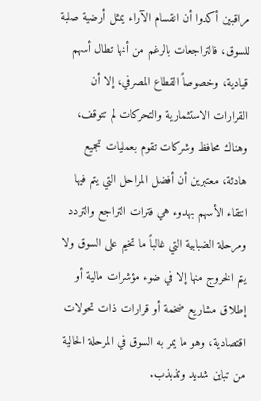مراقبين أكدوا أن انقسام الآراء يمثل أرضية صلبة للسوق، فالتراجعات بالرغم من أنها تطال أسهم قيادية، وخصوصاً القطاع المصرفي، إلا أن القرارات الاستثمارية والتحركات لم تتوقف، وهناك محافظ وشركات تقوم بعمليات تجميع هادئة، معتبرين أن أفضل المراحل التي يتم فيها انتقاء الأسهم بهدوء هي فترات التراجع والتردد ومرحلة الضبابية التي غالباً ما تخيم على السوق ولا يتم الخروج منها إلا في ضوء مؤشرات مالية أو إطلاق مشاريع ضخمة أو قرارات ذات تحولات اقتصادية، وهو ما يمر به السوق في المرحلة الحالية من تباين شديد وتذبذب.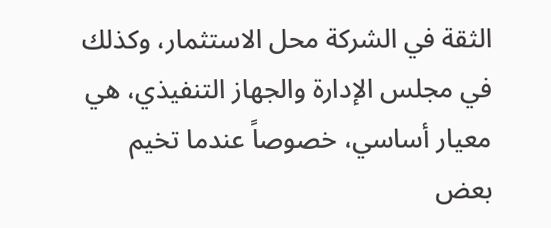الثقة في الشركة محل الاستثمار، وكذلك في مجلس الإدارة والجهاز التنفيذي، هي معيار أساسي، خصوصاً عندما تخيم بعض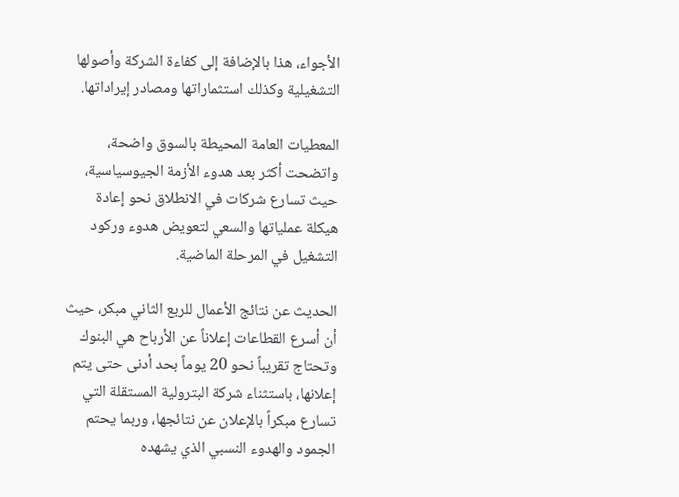الأجواء، هذا بالإضافة إلى كفاءة الشركة وأصولها التشغيلية وكذلك استثماراتها ومصادر إيراداتها.

المعطيات العامة المحيطة بالسوق واضحة، واتضحت أكثر بعد هدوء الأزمة الجيوسياسية، حيث تسارع شركات في الانطلاق نحو إعادة هيكلة عملياتها والسعي لتعويض هدوء وركود التشغيل في المرحلة الماضية.

الحديث عن نتائج الأعمال للربع الثاني مبكر، حيث أن أسرع القطاعات إعلاناً عن الأرباح هي البنوك وتحتاج تقريباً نحو 20 يوماً بحد أدنى حتى يتم إعلانها، باستثناء شركة البترولية المستقلة التي تسارع مبكراً بالإعلان عن نتائجها، وربما يحتم الجمود والهدوء النسبي الذي يشهده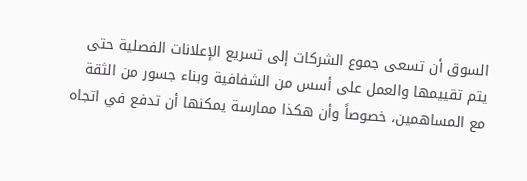السوق أن تسعى جموع الشركات إلى تسريع الإعلانات الفصلية حتى يتم تقييمها والعمل على أسس من الشفافية وبناء جسور من الثقة مع المساهمين، خصوصاً وأن هكذا ممارسة يمكنها أن تدفع في اتجاه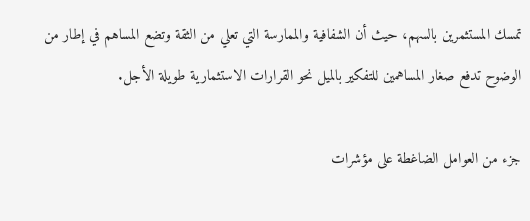تمسك المستثمرين بالسهم، حيث أن الشفافية والممارسة التي تعلي من الثقة وتضع المساهم في إطار من الوضوح تدفع صغار المساهمين للتفكير بالميل نحو القرارات الاستثمارية طويلة الأجل.

جزء من العوامل الضاغطة على مؤشرات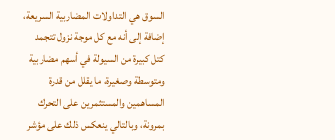السوق هي التداولات المضاربية السريعة، إضافة إلى أنه مع كل موجة نزول تتجمد كتل كبيرة من السيولة في أسهم مضاربية ومتوسطة وصغيرة، ما يقلل من قدرة المساهمين والمستثمرين على التحرك بمرونة، وبالتالي ينعكس ذلك على مؤشر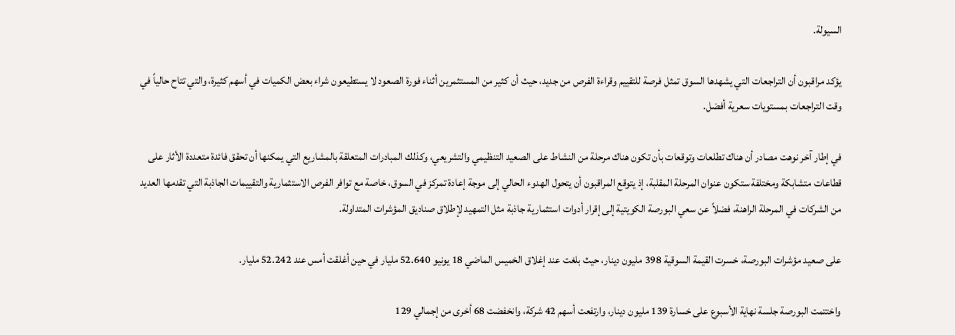السيولة.

يؤكد مراقبون أن التراجعات التي يشهدها السوق تمثل فرصة للتقييم وقراءة الفرص من جديد، حيث أن كثير من المستثمرين أثناء فورة الصعود لا يستطيعون شراء بعض الكميات في أسهم كثيرة، والتي تتاح حالياً في وقت التراجعات بمستويات سعرية أفضل.

في إطار آخر نوهت مصادر أن هناك تطلعات وتوقعات بأن تكون هناك مرحلة من النشاط على الصعيد التنظيمي والتشريعي، وكذلك المبادرات المتعلقة بالمشاريع التي يمكنها أن تحقق فائدة متعددة الأثار على قطاعات متشابكة ومختلفة ستكون عنوان المرحلة المقلبة، إذ يتوقع المراقبون أن يتحول الهدوء الحالي إلى موجة إعادة تمركز في السوق، خاصة مع توافر الفرص الاستثمارية والتقييمات الجاذبة التي تقدمها العديد من الشركات في المرحلة الراهنة، فضلاً عن سعي البورصة الكويتية إلى إقرار أدوات استثمارية جاذبة مثل التمهيد لإطلاق صناديق المؤشرات المتداولة.

على صعيد مؤشرات البورصة، خسرت القيمة السوقية 398 مليون دينار، حيث بلغت عند إغلاق الخميس الماضي 18 يونيو 52.640 مليار في حين أغلقت أمس عند 52.242 مليار.

واختتمت البورصة جلسة نهاية الأسبوع على خسارة 139 مليون دينار، وارتفعت أسهم 42 شركة، وانخفضت 68 أخرى من إجمالي 129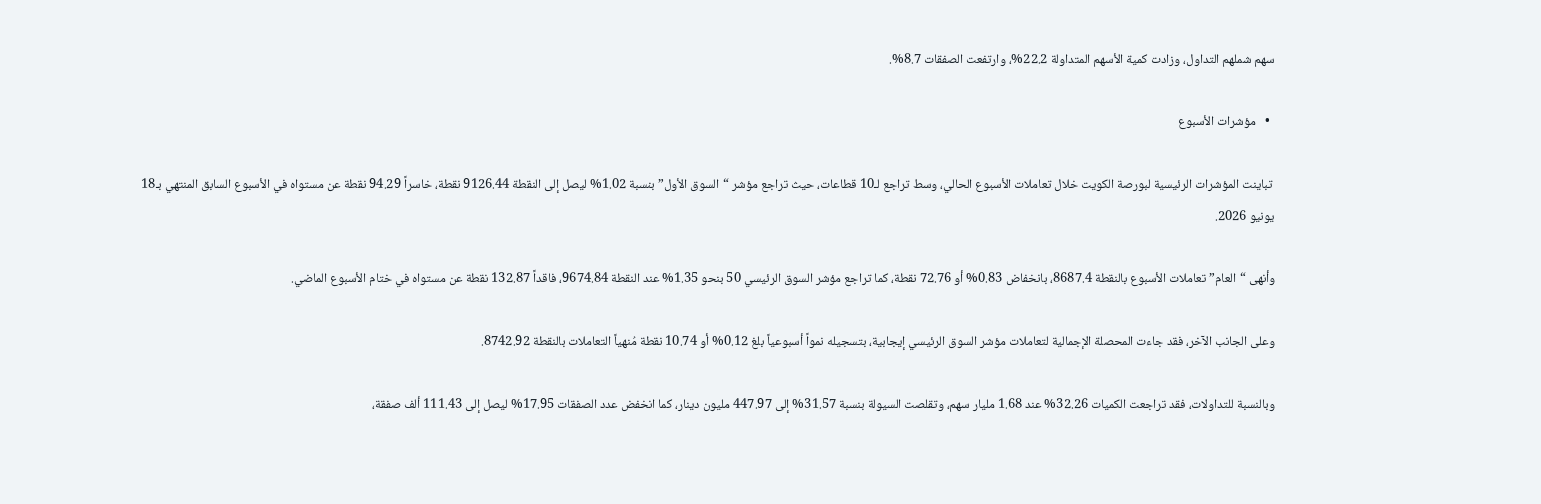سهم شملهم التداول، وزادت كمية الأسهم المتداولة 22.2%، وارتفعت الصفقات 8.7%.

  •   مؤشرات الأسبوع

 تباينت المؤشرات الرئيسية لبورصة الكويت خلال تعاملات الأسبوع الحالي، وسط تراجع لـ10 قطاعات، حيث تراجع مؤشر “السوق الأول” بنسبة 1.02% ليصل إلى النقطة 9126.44 نقطة، خاسراً 94.29 نقطة عن مستواه في الأسبوع السابق المنتهي بـ18 يونيو 2026.

وأنهى “العام” تعاملات الأسبوع بالنقطة 8687.4، بانخفاض 0.83% أو 72.76 نقطة، كما تراجع مؤشر السوق الرئيسي 50 بنحو 1.35% عند النقطة 9674.84، فاقداً 132.87 نقطة عن مستواه في ختام الأسبوع الماضي.

وعلى الجانب الآخر، فقد جاءت المحصلة الإجمالية لتعاملات مؤشر السوق الرئيسي إيجابية، بتسجيله نمواً أسبوعياً بلغ 0.12% أو 10.74 نقطة مُنهياً التعاملات بالنقطة 8742.92.

وبالنسبة للتداولات، فقد تراجعت الكميات 32.26% عند 1.68 مليار سهم، وتقلصت السيولة بنسبة 31.57% إلى 447.97 مليون دينار، كما انخفض عدد الصفقات 17.95% ليصل إلى 111.43 ألف صفقة،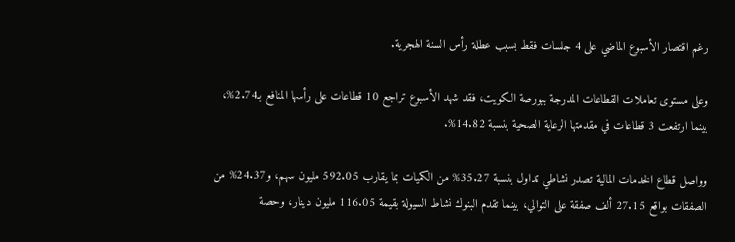رغم اقتصار الأسبوع الماضي على 4 جلسات فقط بسبب عطلة رأس السنة الهجرية.

وعلى مستوى تعاملات القطاعات المدرجة ببورصة الكويت، فقد شهد الأسبوع تراجع 10 قطاعات على رأسها المنافع بـ2.74%، بينما ارتفعت 3 قطاعات في مقدمتها الرعاية الصحية بنسبة 14.82%.

وواصل قطاع الخدمات المالية تصدر نشاطي تداول بنسبة 35.27% من الكميات بما يقارب 592.05 مليون سهم، و24.37% من الصفقات بواقع 27.15 ألف صفقة على التوالي، بينما تقدم البنوك نشاط السيولة بقيمة 116.05 مليون دينار، وحصة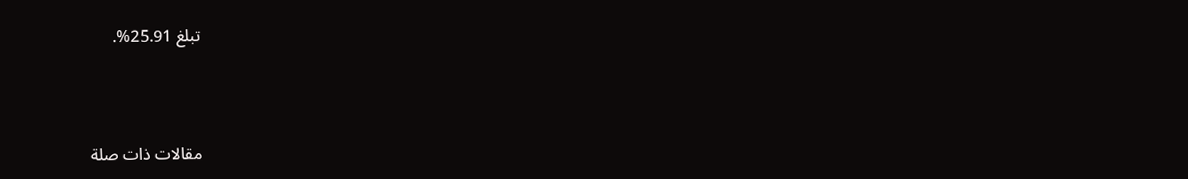تبلغ 25.91%.



مقالات ذات صلة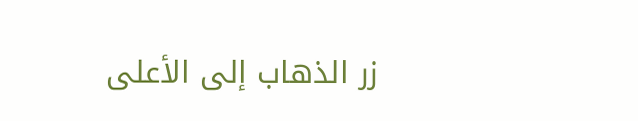زر الذهاب إلى الأعلى